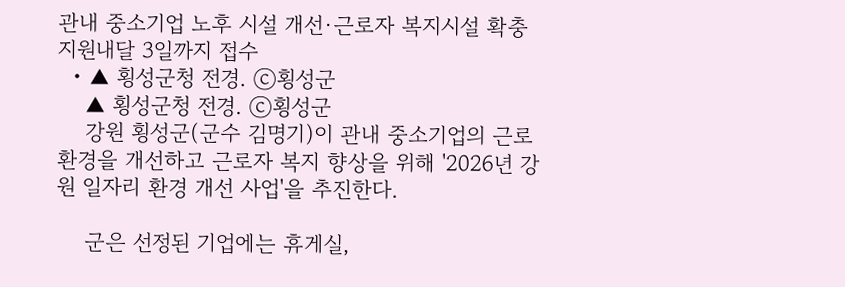관내 중소기업 노후 시설 개선·근로자 복지시설 확충 지원내달 3일까지 접수
  • ▲ 횡성군청 전경. ⓒ횡성군
    ▲ 횡성군청 전경. ⓒ횡성군
    강원 횡성군(군수 김명기)이 관내 중소기업의 근로환경을 개선하고 근로자 복지 향상을 위해 '2026년 강원 일자리 환경 개선 사업'을 추진한다.

    군은 선정된 기업에는 휴게실,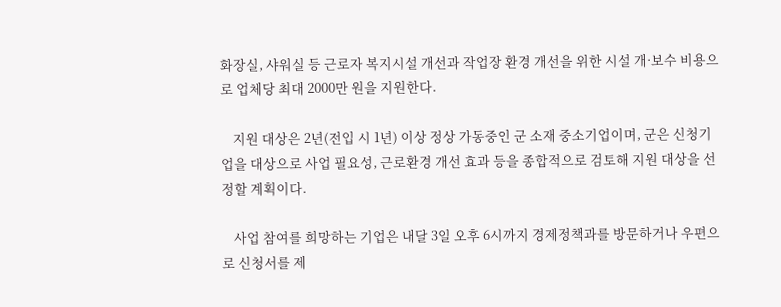화장실, 샤워실 등 근로자 복지시설 개선과 작업장 환경 개선을 위한 시설 개·보수 비용으로 업체당 최대 2000만 원을 지원한다.

    지원 대상은 2년(전입 시 1년) 이상 정상 가동중인 군 소재 중소기업이며, 군은 신청기업을 대상으로 사업 필요성, 근로환경 개선 효과 등을 종합적으로 검토해 지원 대상을 선정할 계획이다.

    사업 참여를 희망하는 기업은 내달 3일 오후 6시까지 경제정책과를 방문하거나 우편으로 신청서를 제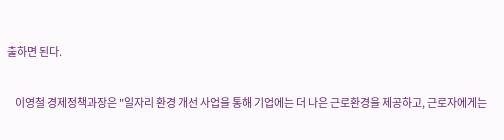출하면 된다.

    이영철 경제정책과장은 "일자리 환경 개선 사업을 통해 기업에는 더 나은 근로환경을 제공하고, 근로자에게는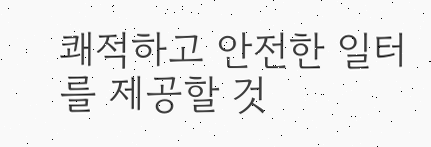쾌적하고 안전한 일터를 제공할 것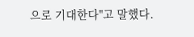으로 기대한다"고 말했다.